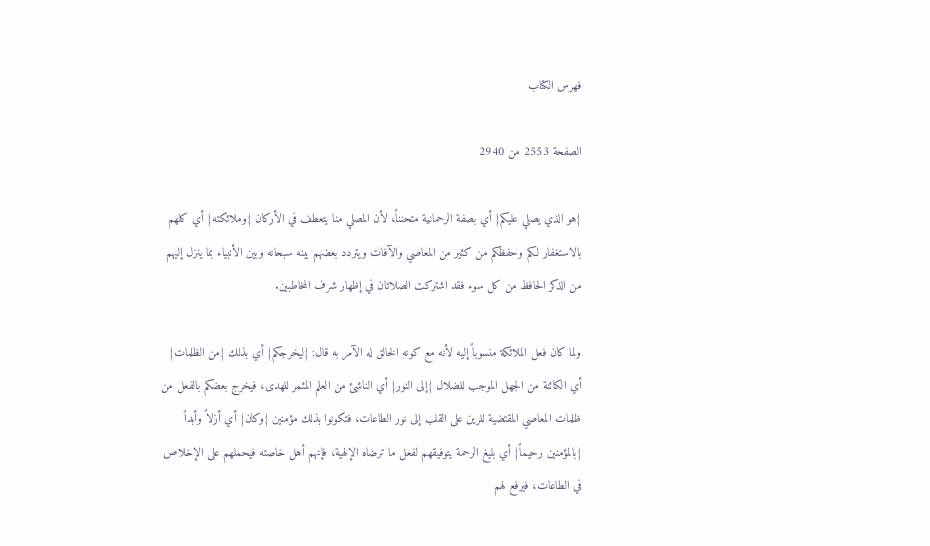فهرس الكتاب

الصفحة 2553 من 2940

{هو الذي يصلي عليكم} أي بصفة الرحمانية متحنناً، لأن المصلي منا يتعطف في الأركان {وملائكته} أي كلهم بالاستغفار لكم وحفظكم من كثير من المعاصي والآفات ويتردد بعضهم بينه سبحانه وبين الأنبياء بما ينزل إليهم من الذكر الحافظ من كل سوء فقد اشتركت الصلاتان في إظهار شرف المخاطبين.

ولما كان فعل الملائكة منسوباً إليه لأنه مع كونه الخالق له الآمر به قال: {ليخرجكم} أي بذلك {من الظلمات} أي الكائنة من الجهل الموجب للضلال {إلى النور} أي الناشئ من العلم المثمر للهدى، فيخرج بعضكم بالفعل من ظلمات المعاصي المقتضية للرين على القلب إلى نور الطاعات، فتكونوا بذلك مؤمنين {وكان} أي أزلاً وأبداً {بالمؤمنين رحيماً} أي بليغ الرحمة يتوفيقهم لفعل ما ترضاه الإلهية، فإنهم أهل خاصته فيحملهم على الإخلاص في الطاعات، فيرفع لهم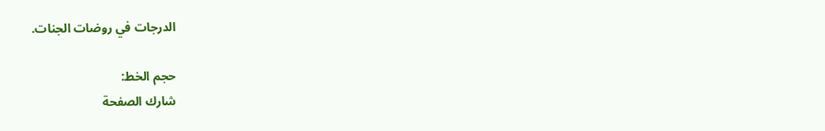الدرجات في روضات الجنات.

حجم الخط:
شارك الصفحة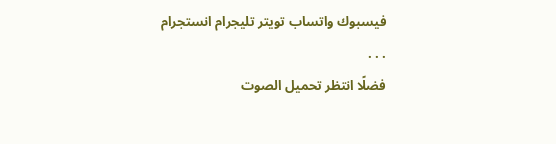فيسبوك واتساب تويتر تليجرام انستجرام
. . .
فضلًا انتظر تحميل الصوت